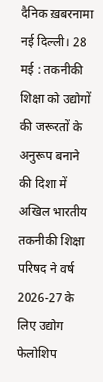दैनिक ख़बरनामा नई दिल्ली। 28 मई : तकनीकी शिक्षा को उद्योगों की जरूरतों के अनुरूप बनाने की दिशा में अखिल भारतीय तकनीकी शिक्षा परिषद ने वर्ष 2026-27 के लिए उद्योग फेलोशिप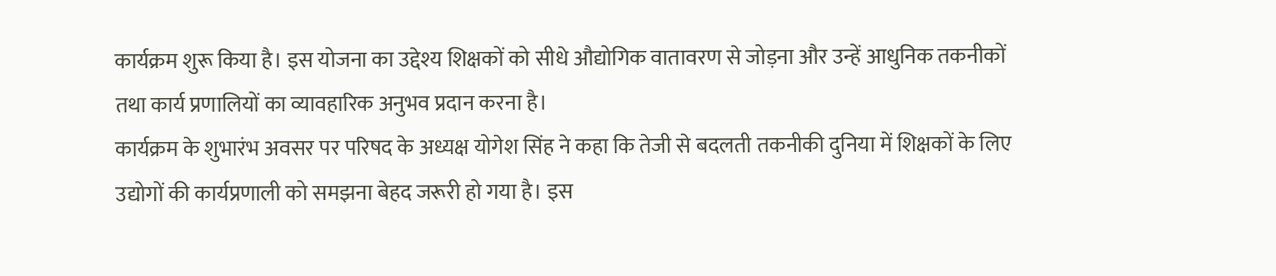कार्यक्रम शुरू किया है। इस योजना का उद्देश्य शिक्षकों को सीधे औद्योगिक वातावरण से जोड़ना और उन्हें आधुनिक तकनीकों तथा कार्य प्रणालियों का व्यावहारिक अनुभव प्रदान करना है।
कार्यक्रम के शुभारंभ अवसर पर परिषद के अध्यक्ष योगेश सिंह ने कहा कि तेजी से बदलती तकनीकी दुनिया में शिक्षकों के लिए उद्योगों की कार्यप्रणाली को समझना बेहद जरूरी हो गया है। इस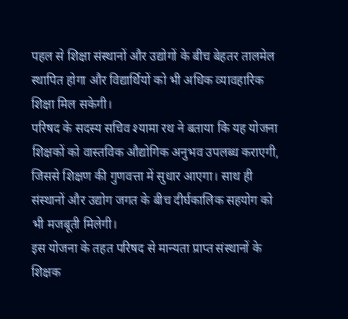पहल से शिक्षा संस्थानों और उद्योगों के बीच बेहतर तालमेल स्थापित होगा और विद्यार्थियों को भी अधिक व्यावहारिक शिक्षा मिल सकेगी।
परिषद के सदस्य सचिव श्यामा रथ ने बताया कि यह योजना शिक्षकों को वास्तविक औद्योगिक अनुभव उपलब्ध कराएगी, जिससे शिक्षण की गुणवत्ता में सुधार आएगा। साथ ही संस्थानों और उद्योग जगत के बीच दीर्घकालिक सहयोग को भी मजबूती मिलेगी।
इस योजना के तहत परिषद से मान्यता प्राप्त संस्थानों के शिक्षक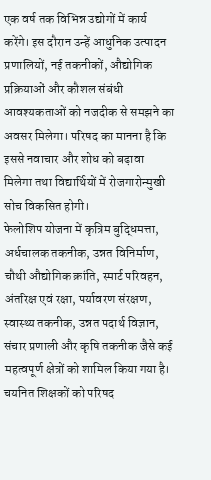एक वर्ष तक विभिन्न उद्योगों में कार्य करेंगे। इस दौरान उन्हें आधुनिक उत्पादन प्रणालियों, नई तकनीकों, औद्योगिक प्रक्रियाओं और कौशल संबंधी आवश्यकताओं को नजदीक से समझने का अवसर मिलेगा। परिषद का मानना है कि इससे नवाचार और शोध को बढ़ावा मिलेगा तथा विद्यार्थियों में रोजगारोन्मुखी सोच विकसित होगी।
फेलोशिप योजना में कृत्रिम बुद्धिमत्ता, अर्धचालक तकनीक, उन्नत विनिर्माण, चौथी औद्योगिक क्रांति, स्मार्ट परिवहन, अंतरिक्ष एवं रक्षा, पर्यावरण संरक्षण, स्वास्थ्य तकनीक, उन्नत पदार्थ विज्ञान, संचार प्रणाली और कृषि तकनीक जैसे कई महत्वपूर्ण क्षेत्रों को शामिल किया गया है।
चयनित शिक्षकों को परिषद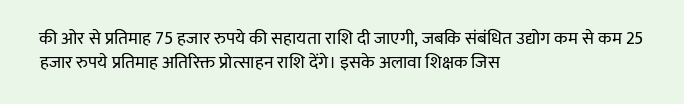की ओर से प्रतिमाह 75 हजार रुपये की सहायता राशि दी जाएगी, जबकि संबंधित उद्योग कम से कम 25 हजार रुपये प्रतिमाह अतिरिक्त प्रोत्साहन राशि देंगे। इसके अलावा शिक्षक जिस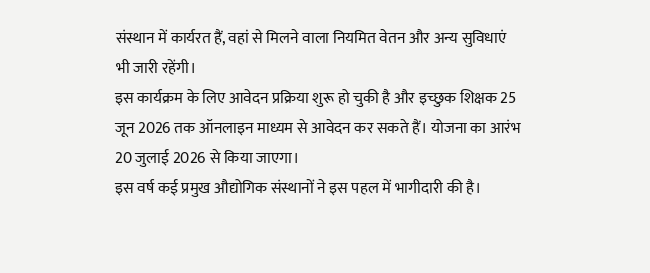संस्थान में कार्यरत हैं, वहां से मिलने वाला नियमित वेतन और अन्य सुविधाएं भी जारी रहेंगी।
इस कार्यक्रम के लिए आवेदन प्रक्रिया शुरू हो चुकी है और इच्छुक शिक्षक 25 जून 2026 तक ऑनलाइन माध्यम से आवेदन कर सकते हैं। योजना का आरंभ 20 जुलाई 2026 से किया जाएगा।
इस वर्ष कई प्रमुख औद्योगिक संस्थानों ने इस पहल में भागीदारी की है।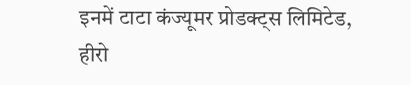इनमें टाटा कंज्यूमर प्रोडक्ट्स लिमिटेड, हीरो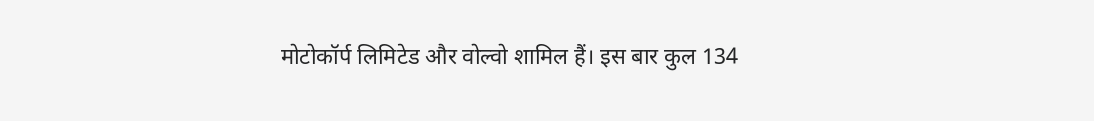मोटोकॉर्प लिमिटेड और वोल्वो शामिल हैं। इस बार कुल 134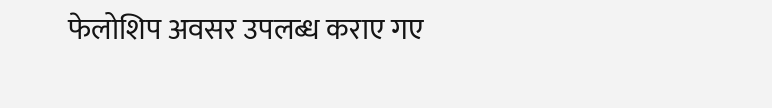फेलोशिप अवसर उपलब्ध कराए गए